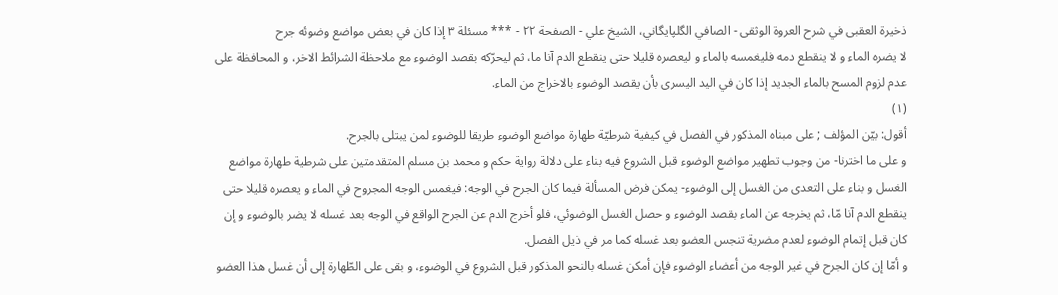ذخيرة العقبى في شرح العروة الوثقى - الصافي الگلپايگاني، الشيخ علي - الصفحة ٢٢ - *** مسئلة ٣ إذا كان في بعض مواضع وضوئه جرح
لا يضره الماء و لا ينقطع دمه فليغمسه بالماء و ليعصره قليلا حتى ينقطع الدم آنا ما، ثم ليحرّكه بقصد الوضوء مع ملاحظة الشرائط الاخر، و المحافظة على عدم لزوم المسح بالماء الجديد إذا كان في اليد اليسرى بأن يقصد الوضوء بالاخراج من الماء.
(١)
أقول: بيّن المؤلف ; على مبناه المذكور في الفصل في كيفية شرطيّة طهارة مواضع الوضوء طريقا للوضوء لمن يبتلى بالجرح.
و على ما اخترنا- من وجوب تطهير مواضع الوضوء قبل الشروع فيه بناء على دلالة رواية حكم و محمد بن مسلم المتقدمتين على شرطية طهارة مواضع الغسل و بناء على التعدى من الغسل إلى الوضوء- يمكن فرض المسألة فيما كان الجرح في الوجه: فيغمس الوجه المجروح في الماء و يعصره قليلا حتى ينقطع الدم آنا مّا، ثم يخرجه عن الماء بقصد الوضوء و حصل الغسل الوضوئي، فلو أخرج الدم عن الجرح الواقع في الوجه بعد غسله لا يضر بالوضوء و إن كان قبل إتمام الوضوء لعدم مضرية تنجس العضو بعد غسله كما مر في ذيل الفصل.
و أمّا إن كان الجرح في غير الوجه من أعضاء الوضوء فإن أمكن غسله بالنحو المذكور قبل الشروع في الوضوء، و بقى على الطّهارة إلى أن غسل هذا العضو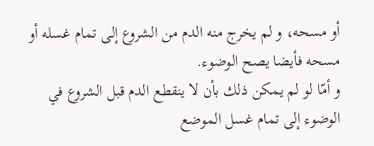أو مسحه، و لم يخرج منه الدم من الشروع إلى تمام غسله أو مسحه فأيضا يصح الوضوء.
و أمّا لو لم يمكن ذلك بأن لا ينقطع الدم قبل الشروع في الوضوء إلى تمام غسل الموضع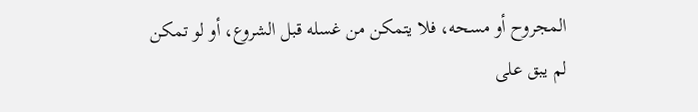المجروح أو مسحه، فلا يتمكن من غسله قبل الشروع، أو لو تمكن لم يبق على